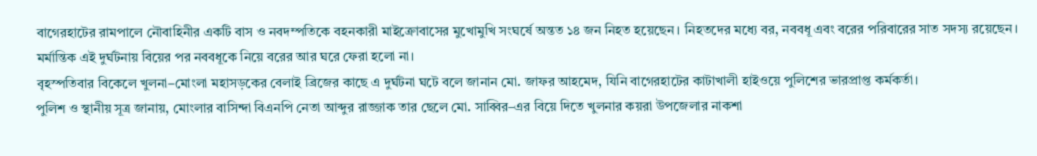বাগেরহাটের রামপালে নৌবাহিনীর একটি বাস ও নবদম্পতিকে বহনকারী মাইক্রোবাসের মুখোমুখি সংঘর্ষে অন্তত ১৪ জন নিহত হয়েছেন। নিহতদের মধ্যে বর, নববধূ এবং বরের পরিবারের সাত সদস্য রয়েছেন। মর্মান্তিক এই দুর্ঘটনায় বিয়ের পর নববধূকে নিয়ে বরের আর ঘরে ফেরা হলো না।
বৃহস্পতিবার বিকেলে খুলনা–মোংলা মহাসড়কের বেলাই ব্রিজের কাছে এ দুর্ঘটনা ঘটে বলে জানান মো. জাফর আহমেদ, যিনি বাগেরহাটের কাটাখালী হাইওয়ে পুলিশের ভারপ্রাপ্ত কর্মকর্তা।
পুলিশ ও স্থানীয় সূত্র জানায়, মোংলার বাসিন্দা বিএনপি নেতা আব্দুর রাজ্জাক তার ছেলে মো. সাব্বির–এর বিয়ে দিতে খুলনার কয়রা উপজেলার নাকশা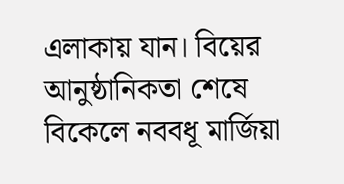এলাকায় যান। বিয়ের আনুষ্ঠানিকতা শেষে বিকেলে নববধূ মার্জিয়া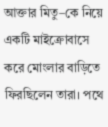আক্তার মিতু–কে নিয়ে একটি মাইক্রোবাসে করে মোংলার বাড়িতে ফিরছিলেন তারা। পথে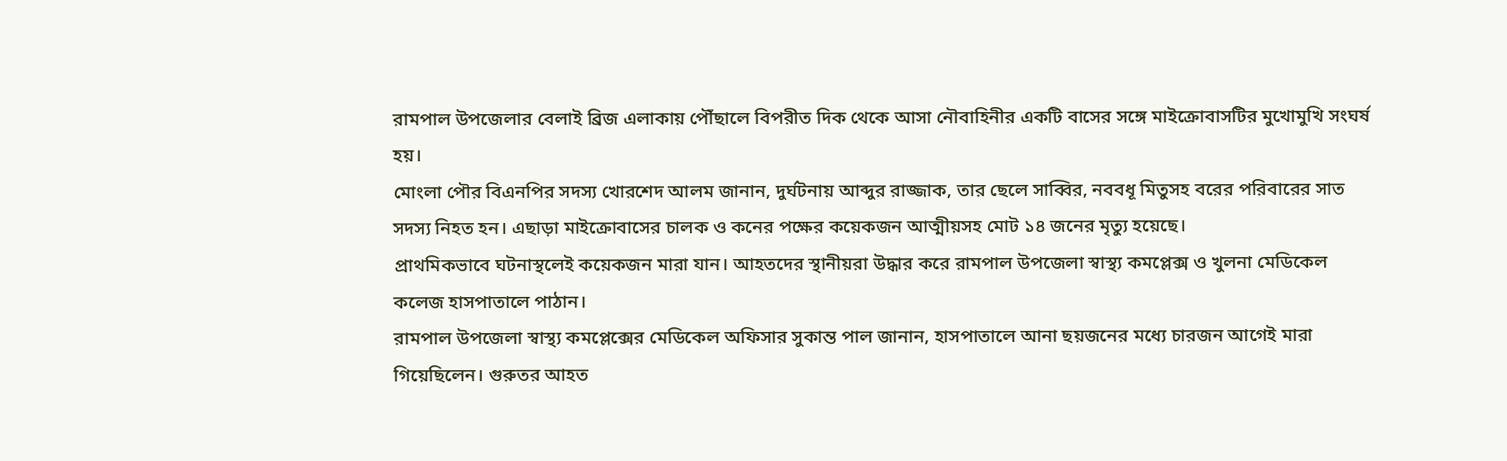রামপাল উপজেলার বেলাই ব্রিজ এলাকায় পৌঁছালে বিপরীত দিক থেকে আসা নৌবাহিনীর একটি বাসের সঙ্গে মাইক্রোবাসটির মুখোমুখি সংঘর্ষ হয়।
মোংলা পৌর বিএনপির সদস্য খোরশেদ আলম জানান, দুর্ঘটনায় আব্দুর রাজ্জাক, তার ছেলে সাব্বির, নববধূ মিতুসহ বরের পরিবারের সাত সদস্য নিহত হন। এছাড়া মাইক্রোবাসের চালক ও কনের পক্ষের কয়েকজন আত্মীয়সহ মোট ১৪ জনের মৃত্যু হয়েছে।
প্রাথমিকভাবে ঘটনাস্থলেই কয়েকজন মারা যান। আহতদের স্থানীয়রা উদ্ধার করে রামপাল উপজেলা স্বাস্থ্য কমপ্লেক্স ও খুলনা মেডিকেল কলেজ হাসপাতালে পাঠান।
রামপাল উপজেলা স্বাস্থ্য কমপ্লেক্সের মেডিকেল অফিসার সুকান্ত পাল জানান, হাসপাতালে আনা ছয়জনের মধ্যে চারজন আগেই মারা গিয়েছিলেন। গুরুতর আহত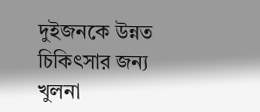দুইজনকে উন্নত চিকিৎসার জন্য খুলনা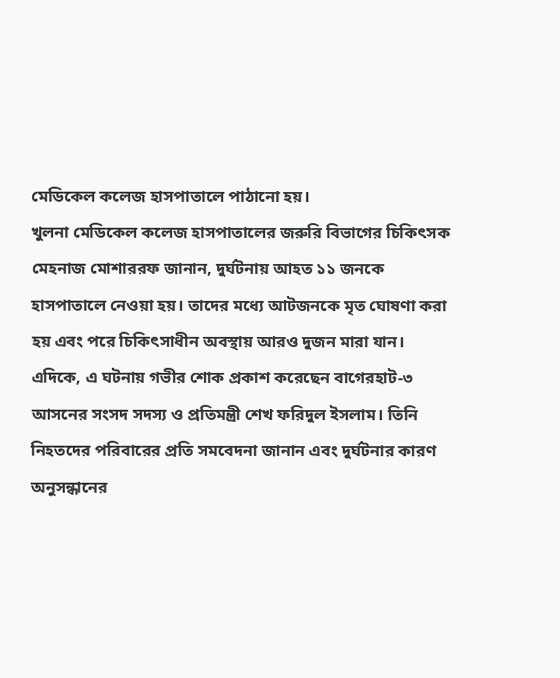মেডিকেল কলেজ হাসপাতালে পাঠানো হয়।
খুলনা মেডিকেল কলেজ হাসপাতালের জরুরি বিভাগের চিকিৎসক মেহনাজ মোশাররফ জানান, দুর্ঘটনায় আহত ১১ জনকে হাসপাতালে নেওয়া হয়। তাদের মধ্যে আটজনকে মৃত ঘোষণা করা হয় এবং পরে চিকিৎসাধীন অবস্থায় আরও দুজন মারা যান।
এদিকে, এ ঘটনায় গভীর শোক প্রকাশ করেছেন বাগেরহাট-৩ আসনের সংসদ সদস্য ও প্রতিমন্ত্রী শেখ ফরিদুল ইসলাম। তিনি নিহতদের পরিবারের প্রতি সমবেদনা জানান এবং দুর্ঘটনার কারণ অনুসন্ধানের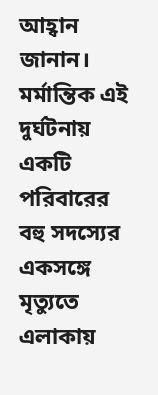আহ্বান জানান।
মর্মান্তিক এই দুর্ঘটনায় একটি পরিবারের বহু সদস্যের একসঙ্গে মৃত্যুতে এলাকায়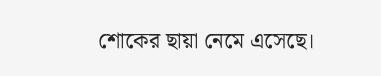শোকের ছায়া নেমে এসেছে।